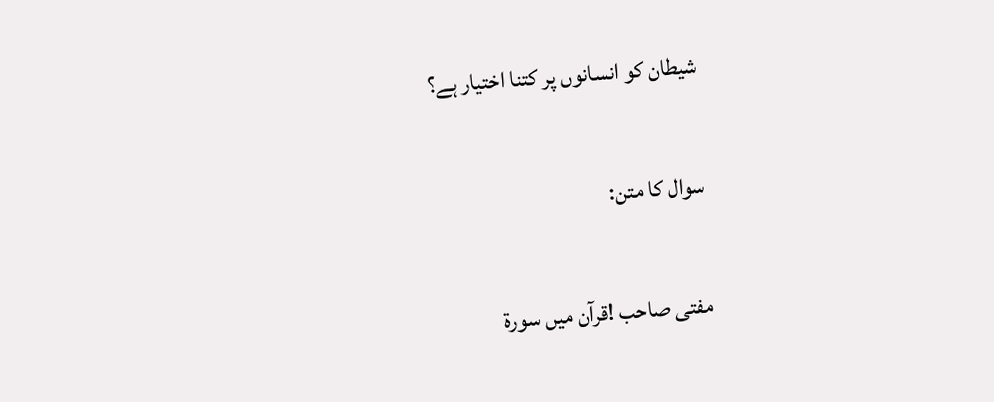شیطان کو انسانوں پر کتنا اختیار ہے؟

سوال کا متن:

مفتی صاحب !قرآن میں سورۃ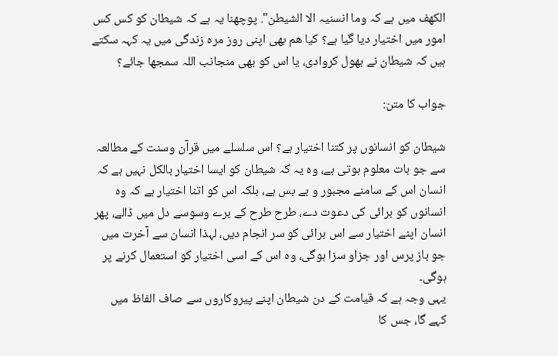الکھف میں ہے کہ وما انسنیہ الا الشیطن". پوچھنا یہ ہے کہ شیطان کو کس کس امور میں اختیار دیا گیا ہے؟ کیا ھم بھی اپنی روز مرہ زندگی میں یہ کہہ سکتے ہیں کہ شیطان نے بھول کروادی، یا اس کو بھی منجانب اللہ سمجھا جائے؟

جواب کا متن:

شیطان کو انسانوں پر کتنا اختیار ہے؟ اس سلسلے میں قرآن وسنت کے مطالعہ سے جو بات معلوم ہوتی ہے، وہ یہ کہ شیطان کو ایسا اختیار بالکل نہیں ہے کہ انسان اس کے سامنے مجبور و بے بس ہے، بلکہ اس کو اتنا اختیار ہے کہ وہ انسانوں کو برائی کی دعوت دے، طرح طرح کے برے وسوسے دل میں ڈالے، پھر انسان اپنے اختیار سے اس برائی کو سر انجام دیں، لہذا انسان سے آخرت میں جو باز پرس اور جزاو سزا ہوگی، وہ اس کے اسی اختیار کو استعمال کرنے پر ہوگی۔
یہی وجہ ہے کہ قیامت کے دن شیطان اپنے پیروکاروں سے صاف الفاظ میں کہے گا، جس کا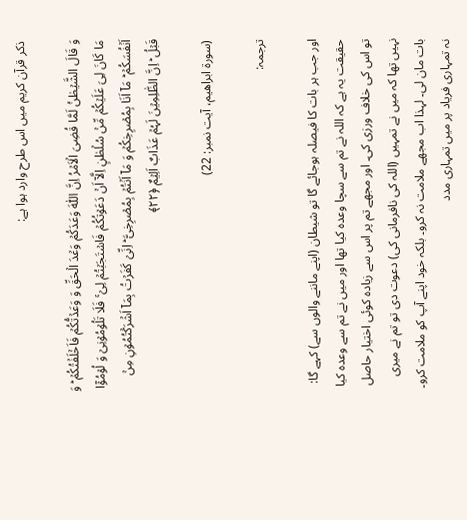ذکر قرآن کریم میں اس طرح وارد ہوا ہے:

وَ قَالَ الشَّیۡطٰنُ لَمَّا قُضِیَ الۡاَمۡرُ اِنَّ اللّٰہَ وَعَدَکُمۡ وَعۡدَ الۡحَقِّ وَ وَعَدۡتُّکُمۡ فَاَخۡلَفۡتُکُمۡ ؕ وَ مَا کَانَ لِیَ عَلَیۡکُمۡ مِّنۡ سُلۡطٰنٍ اِلَّاۤ اَنۡ دَعَوۡتُکُمۡ فَاسۡتَجَبۡتُمۡ لِیۡ ۚ فَلَا تَلُوۡمُوۡنِیۡ وَ لُوۡمُوۡۤا اَنۡفُسَکُمۡ ؕ مَاۤ اَنَا بِمُصۡرِخِکُمۡ وَ مَاۤ اَنۡتُمۡ بِمُصۡرِخِیَّ ؕ اِنِّیۡ کَفَرۡتُ بِمَاۤ اَشۡرَکۡتُمُوۡنِ مِنۡ قَبۡلُ ؕ اِنَّ الظّٰلِمِیۡنَ لَہُمۡ عَذَابٌ اَلِیۡمٌ ﴿۲۲﴾

(سورۃ ابراھیم، آیت نمبر: 22)

ترجمہ:

اور جب ہر بات کا فیصلہ ہوجائے گا تو شیطان (اپنے ماننے والوں سے) کہے گا: حقیقت یہ ہے کہ اللہ نے تم سے سچا وعدہ کیا تھا اور میں نے تم سے وعدہ کیا تو اس کی خلاف ورزی کی۔ اور مجھے تم پر اس سے زیادہ کوئی اختیار حاصل نہیں تھا کہ میں نے تمہیں (اللہ کی نافرمانی کی) دعوت دی تو تم نے میری بات مان لی۔ لہذا اب مجھے ملامت نہ کرو۔ بلکہ خود اپنے آپ کو ملامت کرو۔ نہ تمہاری فریاد پر میں تمہاری مدد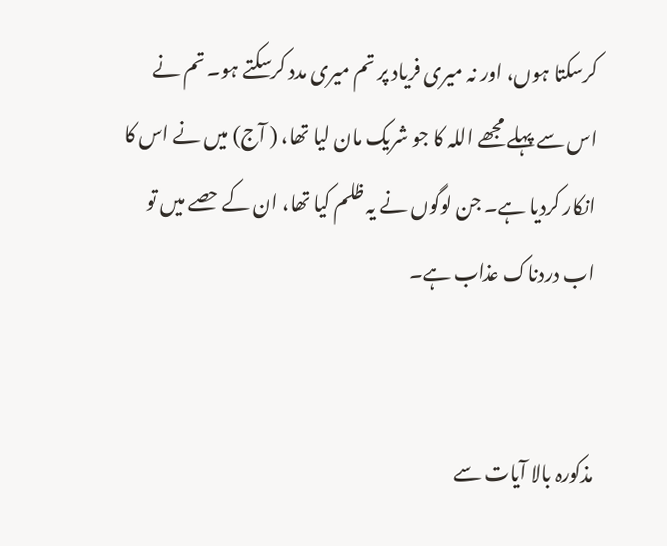کرسکتا ہوں، اور نہ میری فریاد پر تم میری مدد کرسکتے ہو۔ تم نے اس سے پہلے مجھے اللہ کا جو شریک مان لیا تھا، ( آج) میں نے اس کا انکار کردیا ہے۔ جن لوگوں نے یہ ظلم کیا تھا، ان کے حصے میں تو اب دردناک عذاب ہے۔


مذکورہ بالا آیات سے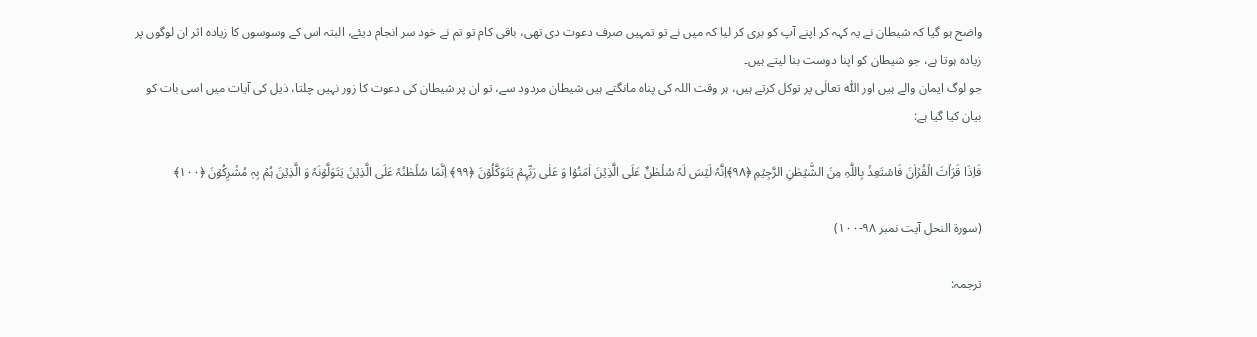واضح ہو گیا کہ شیطان نے یہ کہہ کر اپنے آپ کو بری کر لیا کہ میں نے تو تمہیں صرف دعوت دی تھی، باقی کام تو تم نے خود سر انجام دیئے، البتہ اس کے وسوسوں کا زیادہ اثر ان لوگوں پر زیادہ ہوتا ہے، جو شیطان کو اپنا دوست بنا لیتے ہیں۔
جو لوگ ایمان والے ہیں اور اللّٰہ تعالٰی پر توکل کرتے ہیں، ہر وقت اللہ کی پناہ مانگتے ہیں شیطان مردود سے، تو ان پر شیطان کی دعوت کا زور نہیں چلتا، ذیل کی آیات میں اسی بات کو بیان کیا گیا ہے:

فَاِذَا قَرَاۡتَ الۡقُرۡاٰنَ فَاسۡتَعِذۡ بِاللّٰہِ مِنَ الشَّیۡطٰنِ الرَّجِیۡمِ ﴿۹۸﴾اِنَّہٗ لَیۡسَ لَہٗ سُلۡطٰنٌ عَلَی الَّذِیۡنَ اٰمَنُوۡا وَ عَلٰی رَبِّہِمۡ یَتَوَکَّلُوۡنَ ﴿۹۹﴾ اِنَّمَا سُلۡطٰنُہٗ عَلَی الَّذِیۡنَ یَتَوَلَّوۡنَہٗ وَ الَّذِیۡنَ ہُمۡ بِہٖ مُشۡرِکُوۡنَ ﴿۱۰۰﴾

(سورۃ النحل آیت نمبر ٩٨-١٠٠)

ترجمہ: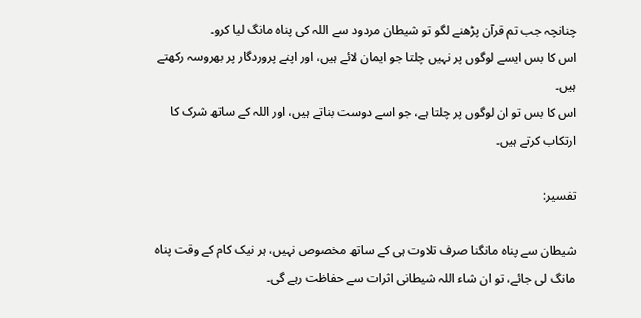چنانچہ جب تم قرآن پڑھنے لگو تو شیطان مردود سے اللہ کی پناہ مانگ لیا کرو۔
اس کا بس ایسے لوگوں پر نہیں چلتا جو ایمان لائے ہیں، اور اپنے پروردگار پر بھروسہ رکھتے ہیں۔
اس کا بس تو ان لوگوں پر چلتا ہے، جو اسے دوست بناتے ہیں، اور اللہ کے ساتھ شرک کا ارتکاب کرتے ہیں۔

تفسیر:

شیطان سے پناہ مانگنا صرف تلاوت ہی کے ساتھ مخصوص نہیں، ہر نیک کام کے وقت پناہ مانگ لی جائے، تو ان شاء اللہ شیطانی اثرات سے حفاظت رہے گی۔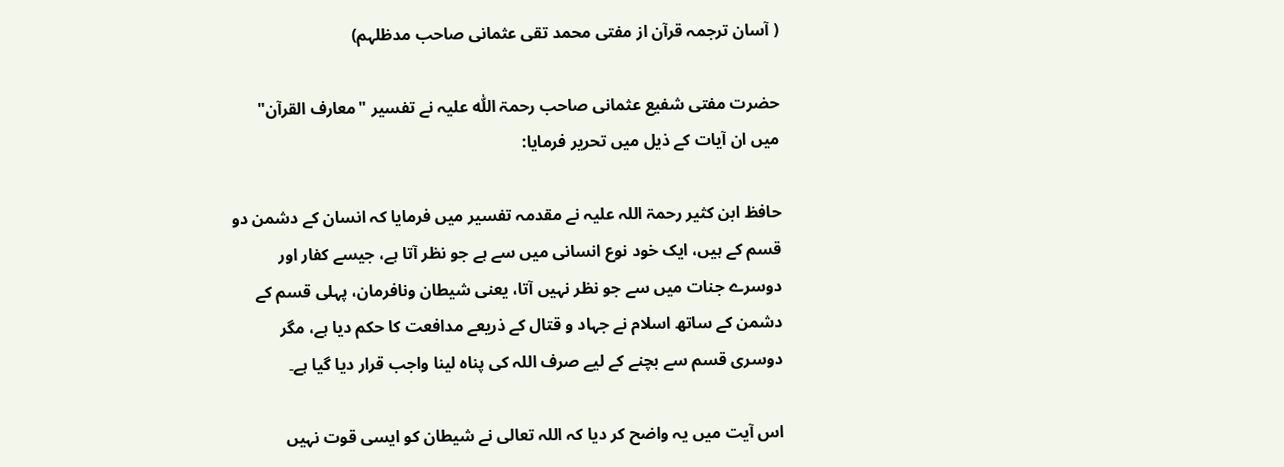( آسان ترجمہ قرآن از مفتی محمد تقی عثمانی صاحب مدظلہم)

حضرت مفتی شفیع عثمانی صاحب رحمۃ اللّٰہ علیہ نے تفسیر "معارف القرآن" میں ان آیات کے ذیل میں تحریر فرمایا:

حافظ ابن کثیر رحمۃ اللہ علیہ نے مقدمہ تفسیر میں فرمایا کہ انسان کے دشمن دو قسم کے ہیں، ایک خود نوع انسانی میں سے ہے جو نظر آتا ہے، جیسے کفار اور دوسرے جنات میں سے جو نظر نہیں آتا، یعنی شیطان ونافرمان، پہلی قسم کے دشمن کے ساتھ اسلام نے جہاد و قتال کے ذریعے مدافعت کا حکم دیا ہے، مگر دوسری قسم سے بچنے کے لیے صرف اللہ کی پناہ لینا واجب قرار دیا گیا ہے۔

اس آیت میں یہ واضح کر دیا کہ اللہ تعالی نے شیطان کو ایسی قوت نہیں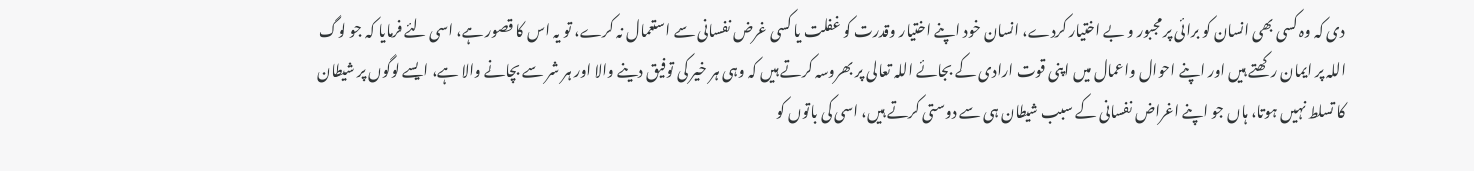دی کہ وہ کسی بھی انسان کو برائی پر مجبور و بے اختیار کردے، انسان خود اپنے اختیار وقدرت کو غفلت یا کسی غرض نفسانی سے استعمال نہ کرے، تو یہ اس کا قصور ہے، اسی لئے فرمایا کہ جو لوگ اللہ پر ایمان رکھتے ہیں اور اپنے احوال واعمال میں اپنی قوت ارادی کے بجائے اللہ تعالی پر بھروسہ کرتے ہیں کہ وہی ہر خیر کی توفیق دینے والا اور ہر شر سے بچانے والا ہے، ایسے لوگوں پر شیطان کا تسلط نہیں ہوتا، ہاں جو اپنے اغراض نفسانی کے سبب شیطان ہی سے دوستی کرتے ہیں، اسی کی باتوں کو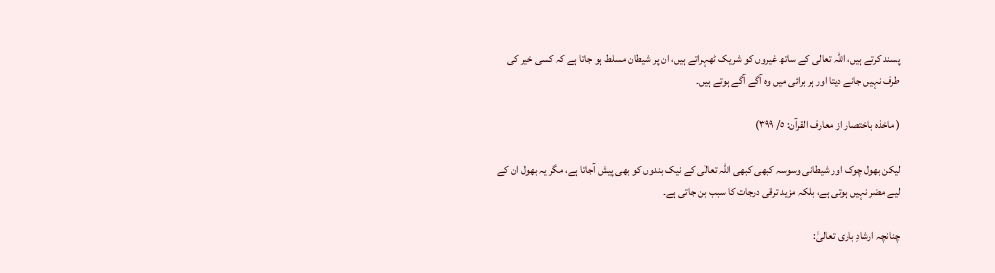پسند کرتے ہیں، اللہ تعالی کے ساتھ غیروں کو شریک ٹھہراتے ہیں، ان پر شیطان مسلط ہو جاتا ہے کہ کسی خیر کی طرف نہیں جانے دیتا اور ہر برائی میں وہ آگے آگے ہوتے ہیں۔

( ماخذہ باختصار از معارف القرآن: ٥/ ٣٩٩)

لیکن بھول چوک اور شیطانی وسوسہ کبھی کبھی اللّٰہ تعالٰی کے نیک بندوں کو بھی پیش آجاتا ہے، مگر یہ بھول ان کے لیے مضر نہیں ہوتی ہے، بلکہ مزید ترقی درجات کا سبب بن جاتی ہے۔

چنانچہ ارشادِ باری تعالیٰ: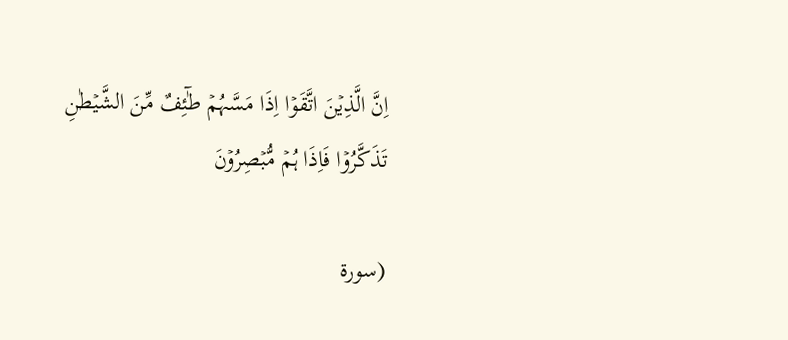اِنَّ الَّذِیۡنَ اتَّقَوۡا اِذَا مَسَّہُمۡ طٰٓئِفٌ مِّنَ الشَّیۡطٰنِ تَذَکَّرُوۡا فَاِذَا ہُمۡ مُّبۡصِرُوۡنَ

(سورۃ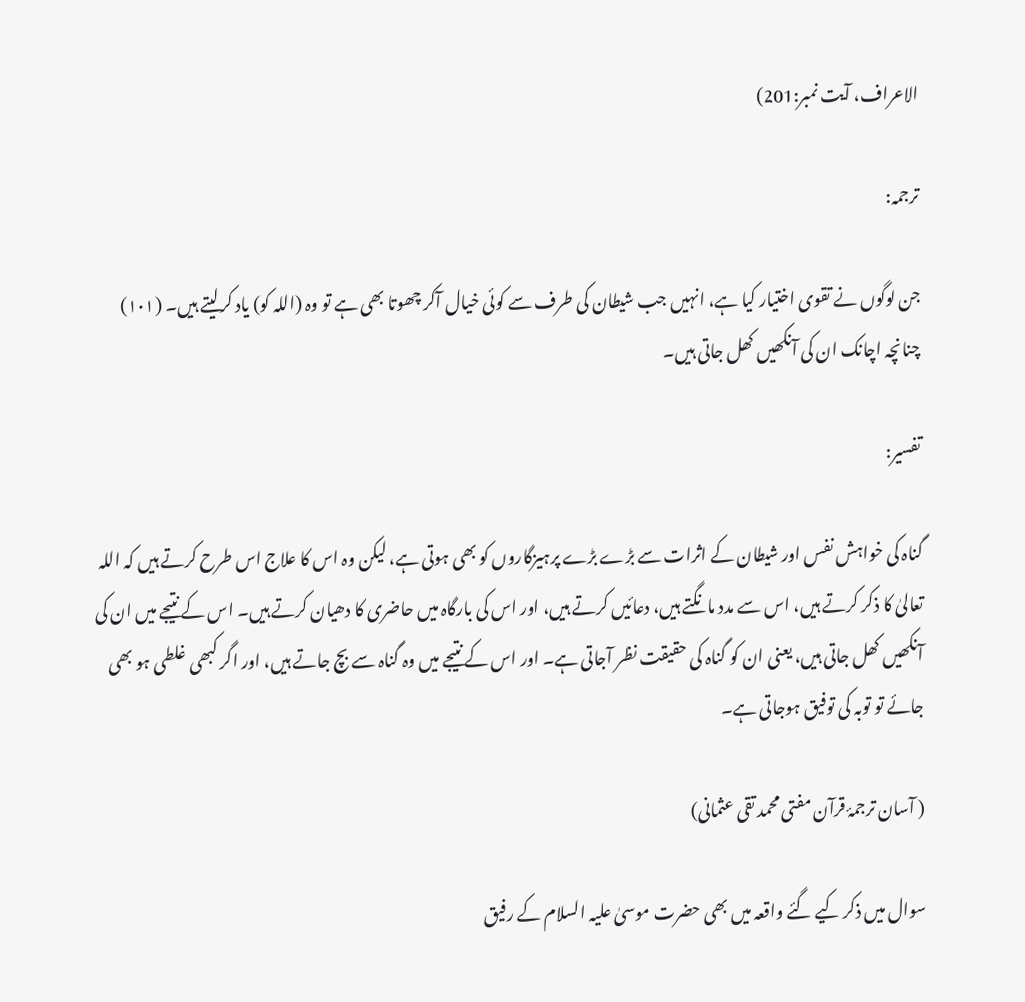الاعراف، آیت نمبر:201)

ترجمہ:

جن لوگوں نے تقوی اختیار کیا ہے، انہیں جب شیطان کی طرف سے کوئی خیال آکر چھوتا بھی ہے تو وہ (اللہ کو) یاد کرلیتے ہیں۔ (١٠١) چنانچہ اچانک ان کی آنکھیں کھل جاتی ہیں۔

تفسیر:

گناہ کی خواہش نفس اور شیطان کے اثرات سے بڑے بڑے پرہیزگاروں کو بھی ہوتی ہے، لیکن وہ اس کا علاج اس طرح کرتے ہیں کہ اللہ تعالیٰ کا ذکر کرتے ہیں، اس سے مدد مانگتے ہیں، دعائیں کرتے ہیں، اور اس کی بارگاہ میں حاضری کا دھیان کرتے ہیں۔ اس کے نتیجے میں ان کی آنکھیں کھل جاتی ہیں، یعنی ان کو گناہ کی حقیقت نظر آجاتی ہے۔ اور اس کے نتیجے میں وہ گناہ سے بچ جاتے ہیں، اور اگر کبھی غلطی ہو بھی جائے تو توبہ کی توفیق ہوجاتی ہے۔

( آسان ترجمۂ قرآن مفتی محمد تقی عثمانی)

سوال میں ذکر کیے گئے واقعہ میں بھی حضرت موسیٰ علیہ السلام کے رفیق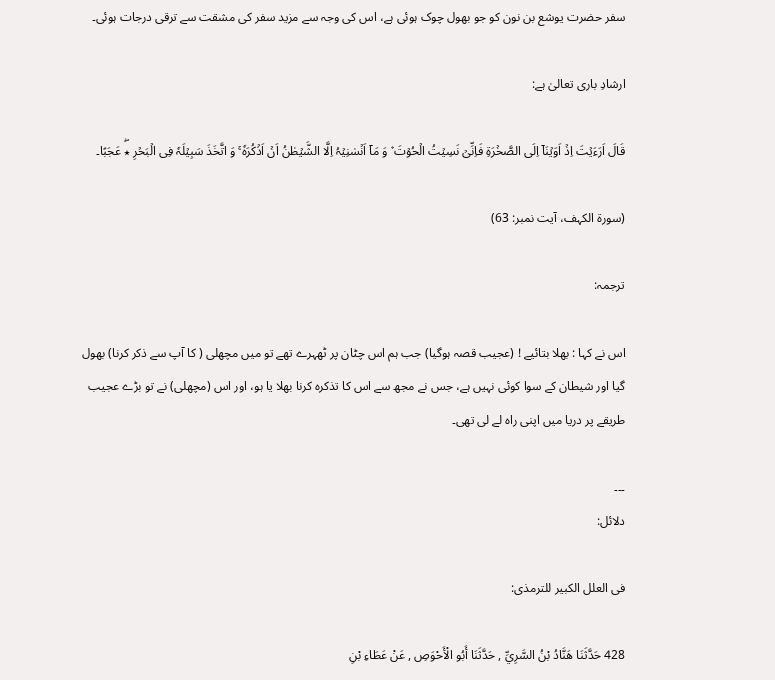سفر حضرت یوشع بن نون کو جو بھول چوک ہوئی ہے، اس کی وجہ سے مزید سفر کی مشقت سے ترقی درجات ہوئی۔

ارشادِ باری تعالیٰ ہے:

قَالَ اَرَءَیۡتَ اِذۡ اَوَیۡنَاۤ اِلَی الصَّخۡرَۃِ فَاِنِّیۡ نَسِیۡتُ الۡحُوۡتَ ۫ وَ مَاۤ اَنۡسٰنِیۡہُ اِلَّا الشَّیۡطٰنُ اَنۡ اَذۡکُرَہٗ ۚ وَ اتَّخَذَ سَبِیۡلَہٗ فِی الۡبَحۡرِ ٭ۖ عَجَبًا۔

(سورۃ الکہف، آیت نمبر: 63)

ترجمہ:

اس نے کہا : بھلا بتائیے ! (عجیب قصہ ہوگیا) جب ہم اس چٹان پر ٹھہرے تھے تو میں مچھلی ( کا آپ سے ذکر کرنا) بھول گیا اور شیطان کے سوا کوئی نہیں ہے، جس نے مجھ سے اس کا تذکرہ کرنا بھلا یا ہو، اور اس (مچھلی) نے تو بڑے عجیب طریقے پر دریا میں اپنی راہ لے لی تھی۔

۔۔۔
دلائل:

فی العلل الکبیر للترمذی:

428 حَدَّثَنَا هَنَّادُ بْنُ السَّرِيِّ , حَدَّثَنَا أَبُو الْأَحْوَصِ , عَنْ عَطَاءِ بْنِ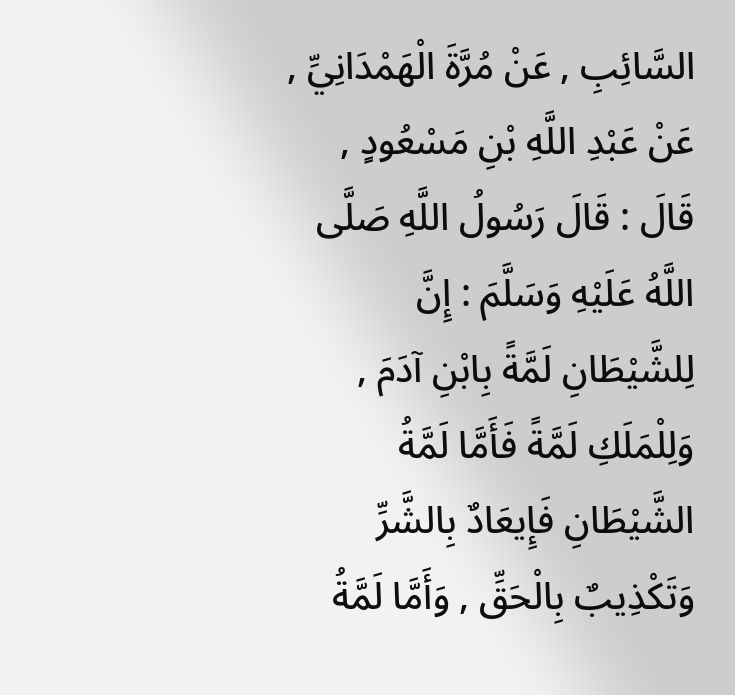السَّائِبِ , عَنْ مُرَّةَ الْهَمْدَانِيِّ , عَنْ عَبْدِ اللَّهِ بْنِ مَسْعُودٍ , قَالَ : قَالَ رَسُولُ اللَّهِ صَلَّى اللَّهُ عَلَيْهِ وَسَلَّمَ : إِنَّ لِلشَّيْطَانِ لَمَّةً بِابْنِ آدَمَ , وَلِلْمَلَكِ لَمَّةً فَأَمَّا لَمَّةُ الشَّيْطَانِ فَإِيعَادٌ بِالشَّرِّ وَتَكْذِيبٌ بِالْحَقِّ , وَأَمَّا لَمَّةُ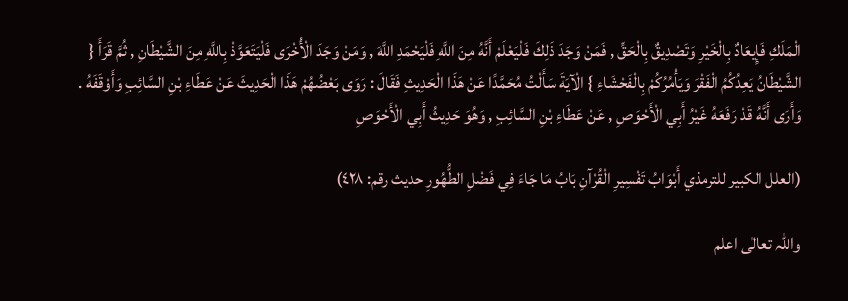الْمَلَكِ فَإِيعَادٌ بِالْخَيْرِ وَتَصْدِيقٌ بِالْحَقِّ , فَمَنْ وَجَدَ ذَلِكَ فَلْيَعْلَمْ أَنَّهُ مِنَ اللَّهِ فَلْيَحْمَدِ اللَّهَ , وَمَنْ وَجَدَ الْأُخْرَى فَلْيَتَعَوَّذْ بِاللَّهِ مِنَ الشَّيْطَانِ , ثُمَّ قَرَأَ { الشَّيْطَانُ يَعِدُكُمُ الْفَقْرَ وَيَأْمُرُكُمْ بِالْفَحْشَاءِ } الْآيَةَ سَأَلْتُ مُحَمَّدًا عَنْ هَذَا الْحَدِيثِ فَقَالَ : رَوَى بَعْضُهُمْ هَذَا الْحَدِيثَ عَنْ عَطَاءِ بْنِ السَّائِبِ وَأَوْقَفَهُ . وَأَرَى أَنَّهُ قَدْ رَفَعَهُ غَيْرُ أَبِي الْأَحْوَصِ , عَنْ عَطَاءِ بْنِ السَّائِبِ , وَهُوَ حَدِيثُ أَبِي الْأَحْوَصِ

(العلل الكبير للترمذي أَبْوَابُ تَفْسِيرِ الْقُرْآنِ بَابُ مَا جَاءَ فِي فَضْلِ الطُّهُورِ حديث رقم: ٤٢٨)

واللہ تعالٰی اعلم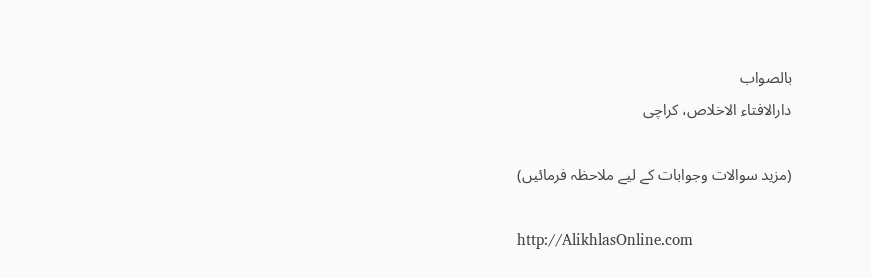بالصواب
دارالافتاء الاخلاص، کراچی

(مزید سوالات وجوابات کے لیے ملاحظہ فرمائیں)

http://AlikhlasOnline.com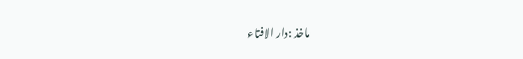ماخذ :دار الافتاء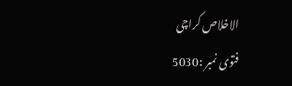الاخلاص کراچی
فتوی نمبر :5030